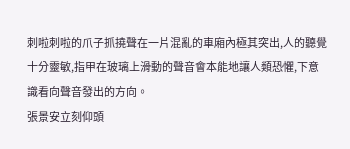刺啦刺啦的爪子抓撓聲在一片混亂的車廂內極其突出,人的聽覺十分靈敏,指甲在玻璃上滑動的聲音會本能地讓人類恐懼,下意識看向聲音發出的方向。
張景安立刻仰頭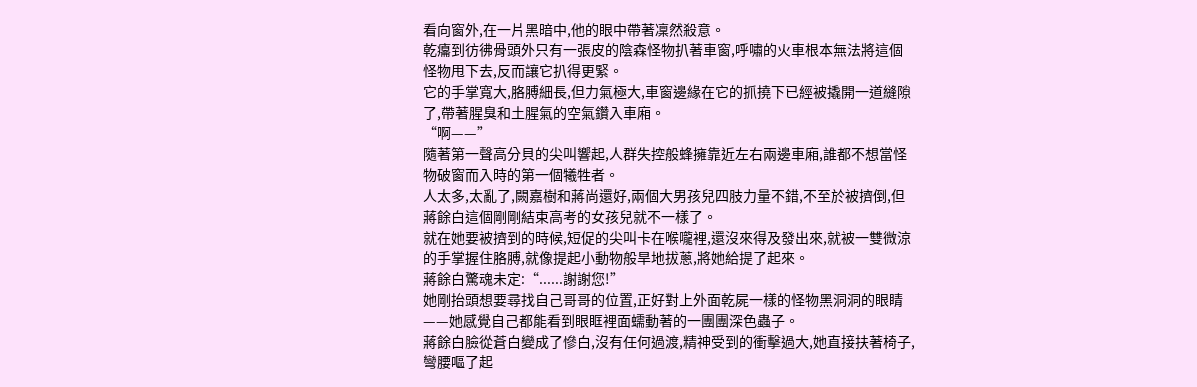看向窗外,在一片黑暗中,他的眼中帶著凜然殺意。
乾癟到彷彿骨頭外只有一張皮的陰森怪物扒著車窗,呼嘯的火車根本無法將這個怪物甩下去,反而讓它扒得更緊。
它的手掌寬大,胳膊細長,但力氣極大,車窗邊緣在它的抓撓下已經被撬開一道縫隙了,帶著腥臭和土腥氣的空氣鑽入車廂。
“啊——”
隨著第一聲高分貝的尖叫響起,人群失控般蜂擁靠近左右兩邊車廂,誰都不想當怪物破窗而入時的第一個犧牲者。
人太多,太亂了,闕嘉樹和蔣尚還好,兩個大男孩兒四肢力量不錯,不至於被擠倒,但蔣餘白這個剛剛結束高考的女孩兒就不一樣了。
就在她要被擠到的時候,短促的尖叫卡在喉嚨裡,還沒來得及發出來,就被一雙微涼的手掌握住胳膊,就像提起小動物般旱地拔蔥,將她給提了起來。
蔣餘白驚魂未定:“......謝謝您!”
她剛抬頭想要尋找自己哥哥的位置,正好對上外面乾屍一樣的怪物黑洞洞的眼睛——她感覺自己都能看到眼眶裡面蠕動著的一團團深色蟲子。
蔣餘白臉從蒼白變成了慘白,沒有任何過渡,精神受到的衝擊過大,她直接扶著椅子,彎腰嘔了起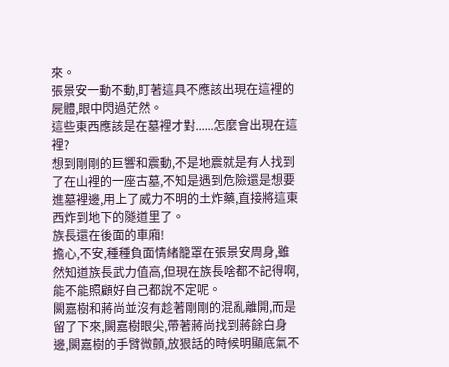來。
張景安一動不動,盯著這具不應該出現在這裡的屍體,眼中閃過茫然。
這些東西應該是在墓裡才對......怎麼會出現在這裡?
想到剛剛的巨響和震動,不是地震就是有人找到了在山裡的一座古墓,不知是遇到危險還是想要進墓裡邊,用上了威力不明的土炸藥,直接將這東西炸到地下的隧道里了。
族長還在後面的車廂!
擔心,不安,種種負面情緒籠罩在張景安周身,雖然知道族長武力值高,但現在族長啥都不記得啊,能不能照顧好自己都說不定呢。
闕嘉樹和蔣尚並沒有趁著剛剛的混亂離開,而是留了下來,闕嘉樹眼尖,帶著蔣尚找到蔣餘白身邊,闕嘉樹的手臂微顫,放狠話的時候明顯底氣不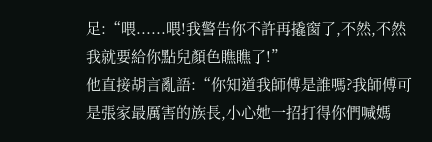足:“喂......喂!我警告你不許再撬窗了,不然,不然我就要給你點兒顏色瞧瞧了!”
他直接胡言亂語:“你知道我師傅是誰嗎?我師傅可是張家最厲害的族長,小心她一招打得你們喊媽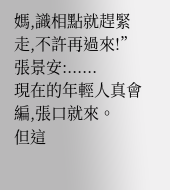媽,識相點就趕緊走,不許再過來!”
張景安:......
現在的年輕人真會編,張口就來。
但這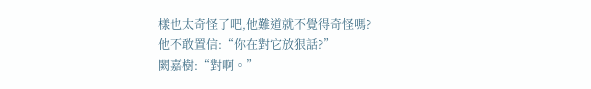樣也太奇怪了吧,他難道就不覺得奇怪嗎?
他不敢置信:“你在對它放狠話?”
闕嘉樹:“對啊。”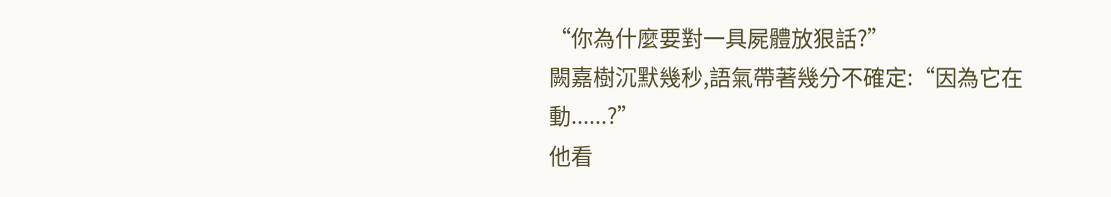“你為什麼要對一具屍體放狠話?”
闕嘉樹沉默幾秒,語氣帶著幾分不確定:“因為它在動......?”
他看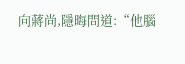向蔣尚,隱晦問道:“他腦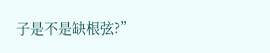子是不是缺根弦?”